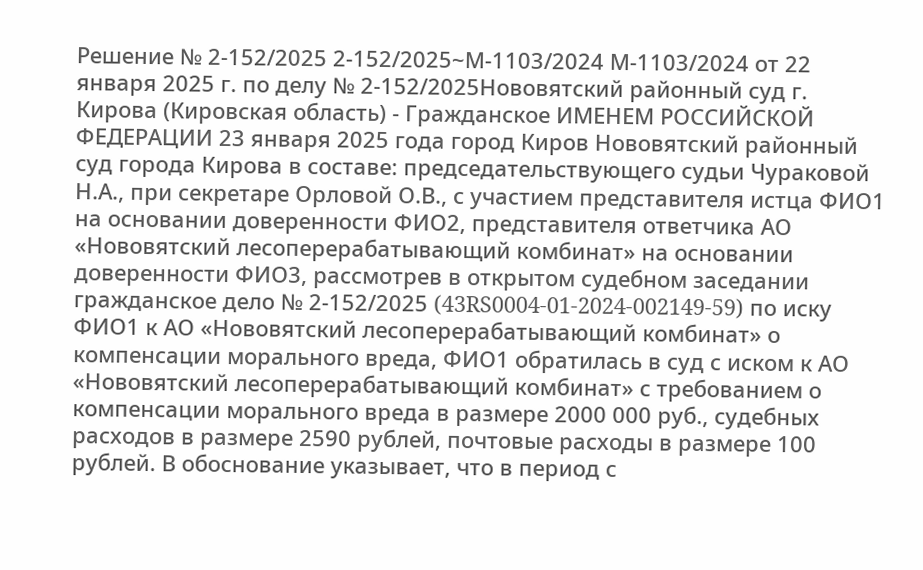Решение № 2-152/2025 2-152/2025~М-1103/2024 М-1103/2024 от 22 января 2025 г. по делу № 2-152/2025Нововятский районный суд г. Кирова (Кировская область) - Гражданское ИМЕНЕМ РОССИЙСКОЙ ФЕДЕРАЦИИ 23 января 2025 года город Киров Нововятский районный суд города Кирова в составе: председательствующего судьи Чураковой Н.А., при секретаре Орловой О.В., с участием представителя истца ФИО1 на основании доверенности ФИО2, представителя ответчика АО «Нововятский лесоперерабатывающий комбинат» на основании доверенности ФИО3, рассмотрев в открытом судебном заседании гражданское дело № 2-152/2025 (43RS0004-01-2024-002149-59) по иску ФИО1 к АО «Нововятский лесоперерабатывающий комбинат» о компенсации морального вреда, ФИО1 обратилась в суд с иском к АО «Нововятский лесоперерабатывающий комбинат» с требованием о компенсации морального вреда в размере 2000 000 руб., судебных расходов в размере 2590 рублей, почтовые расходы в размере 100 рублей. В обоснование указывает, что в период с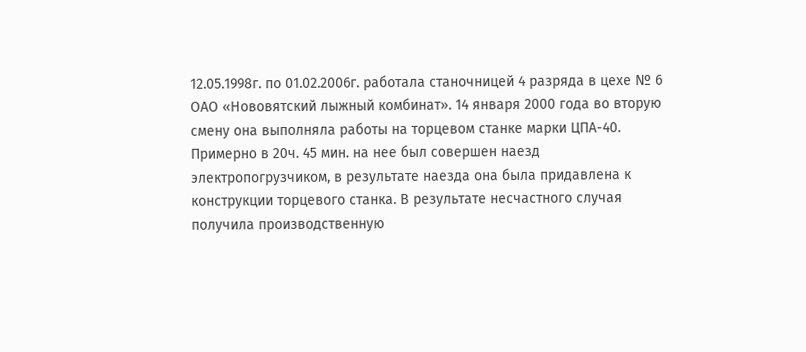12.05.1998г. по 01.02.2006г. работала станочницей 4 разряда в цехе № 6 ОАО «Нововятский лыжный комбинат». 14 января 2000 года во вторую смену она выполняла работы на торцевом станке марки ЦПА-40. Примерно в 20ч. 45 мин. на нее был совершен наезд электропогрузчиком, в результате наезда она была придавлена к конструкции торцевого станка. В результате несчастного случая получила производственную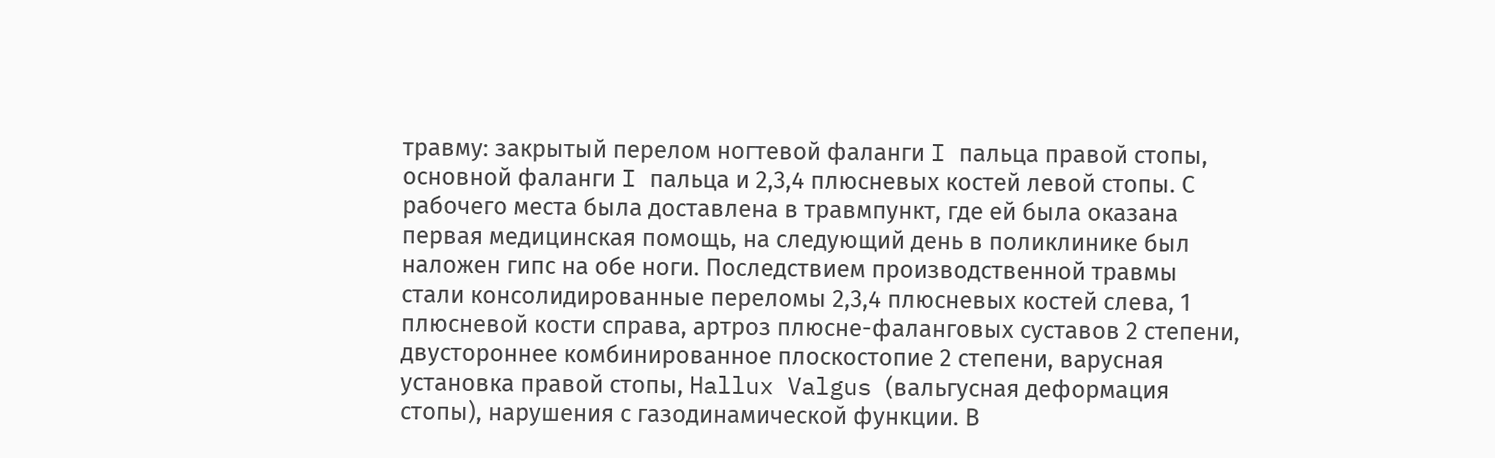травму: закрытый перелом ногтевой фаланги I пальца правой стопы, основной фаланги I пальца и 2,3,4 плюсневых костей левой стопы. С рабочего места была доставлена в травмпункт, где ей была оказана первая медицинская помощь, на следующий день в поликлинике был наложен гипс на обе ноги. Последствием производственной травмы стали консолидированные переломы 2,3,4 плюсневых костей слева, 1 плюсневой кости справа, артроз плюсне-фаланговых суставов 2 степени, двустороннее комбинированное плоскостопие 2 степени, варусная установка правой стопы, Hallux Valgus (вальгусная деформация стопы), нарушения с газодинамической функции. В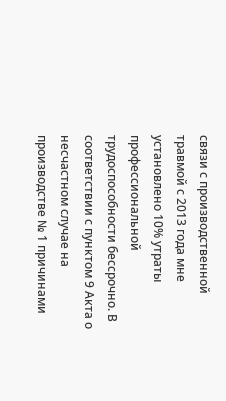связи с производственной травмой с 2013 года мне установлено 10% утраты профессиональной трудоспособности бессрочно. В соответствии с пунктом 9 Акта о несчастном случае на производстве № 1 причинами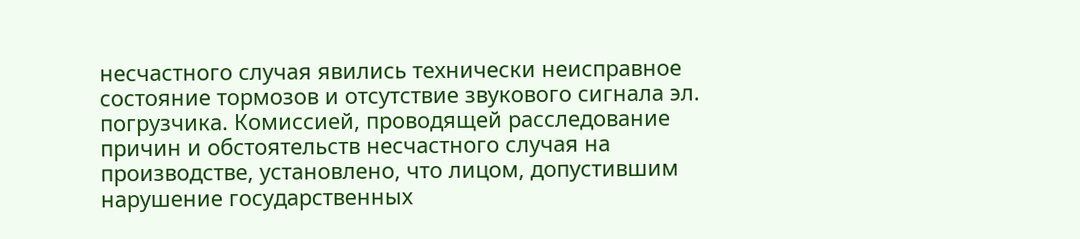несчастного случая явились технически неисправное состояние тормозов и отсутствие звукового сигнала эл. погрузчика. Комиссией, проводящей расследование причин и обстоятельств несчастного случая на производстве, установлено, что лицом, допустившим нарушение государственных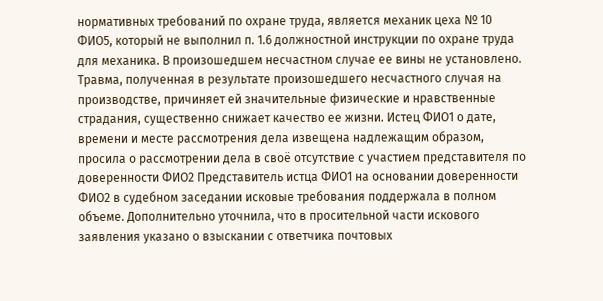нормативных требований по охране труда, является механик цеха № 10 ФИО5, который не выполнил п. 1.6 должностной инструкции по охране труда для механика. В произошедшем несчастном случае ее вины не установлено. Травма, полученная в результате произошедшего несчастного случая на производстве, причиняет ей значительные физические и нравственные страдания, существенно снижает качество ее жизни. Истец ФИО1 о дате, времени и месте рассмотрения дела извещена надлежащим образом, просила о рассмотрении дела в своё отсутствие с участием представителя по доверенности ФИО2 Представитель истца ФИО1 на основании доверенности ФИО2 в судебном заседании исковые требования поддержала в полном объеме. Дополнительно уточнила, что в просительной части искового заявления указано о взыскании с ответчика почтовых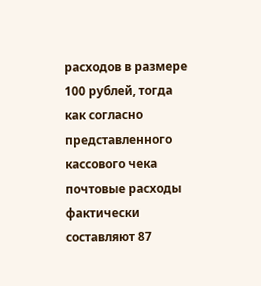расходов в размере 100 рублей, тогда как согласно представленного кассового чека почтовые расходы фактически составляют 87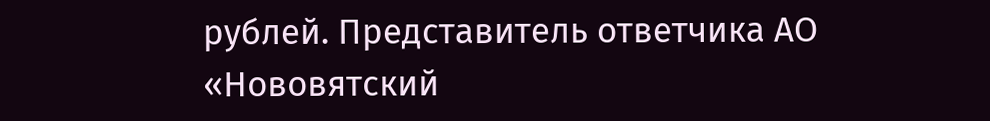рублей. Представитель ответчика АО «Нововятский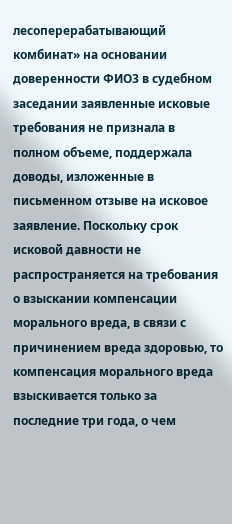лесоперерабатывающий комбинат» на основании доверенности ФИО3 в судебном заседании заявленные исковые требования не признала в полном объеме, поддержала доводы, изложенные в письменном отзыве на исковое заявление. Поскольку срок исковой давности не распространяется на требования о взыскании компенсации морального вреда, в связи с причинением вреда здоровью, то компенсация морального вреда взыскивается только за последние три года, о чем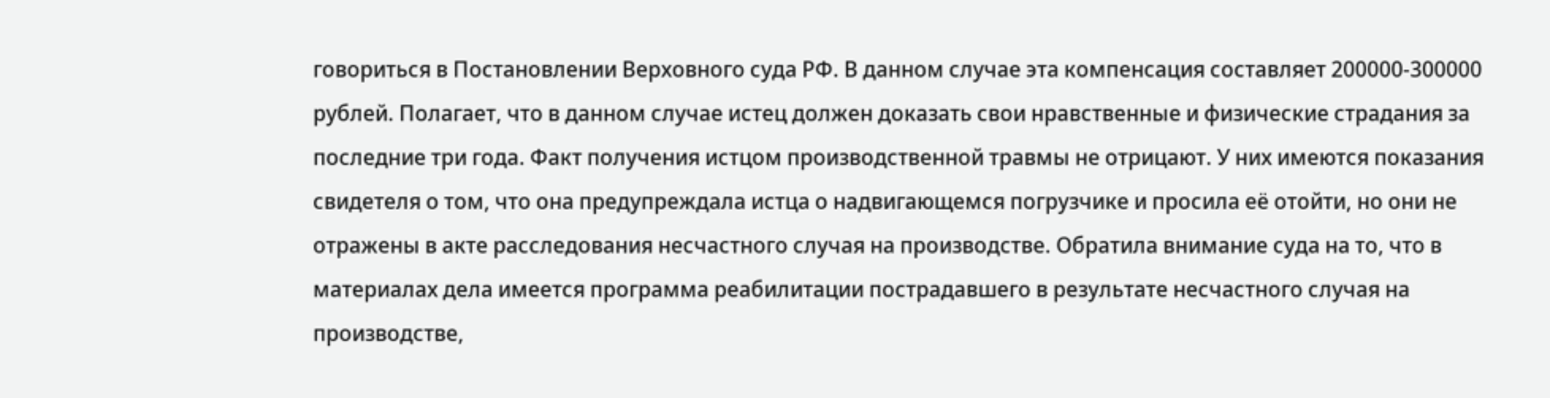говориться в Постановлении Верховного суда РФ. В данном случае эта компенсация составляет 200000-300000 рублей. Полагает, что в данном случае истец должен доказать свои нравственные и физические страдания за последние три года. Факт получения истцом производственной травмы не отрицают. У них имеются показания свидетеля о том, что она предупреждала истца о надвигающемся погрузчике и просила её отойти, но они не отражены в акте расследования несчастного случая на производстве. Обратила внимание суда на то, что в материалах дела имеется программа реабилитации пострадавшего в результате несчастного случая на производстве,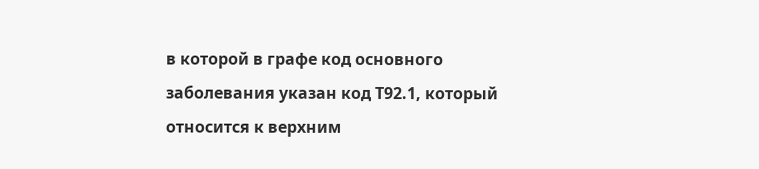в которой в графе код основного заболевания указан код Т92.1, который относится к верхним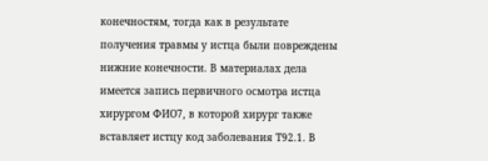конечностям, тогда как в результате получения травмы у истца были повреждены нижние конечности. В материалах дела имеется запись первичного осмотра истца хирургом ФИО7, в которой хирург также вставляет истцу код заболевания Т92.1. В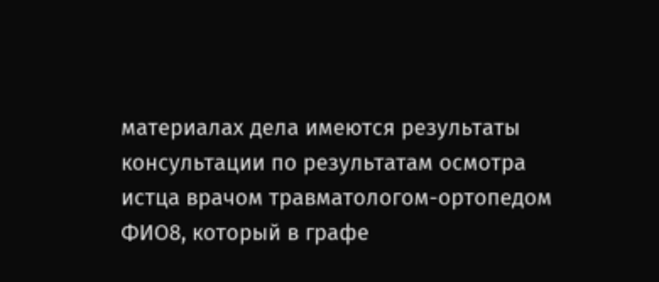материалах дела имеются результаты консультации по результатам осмотра истца врачом травматологом-ортопедом ФИО8, который в графе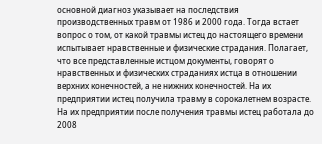основной диагноз указывает на последствия производственных травм от 1986 и 2000 года. Тогда встает вопрос о том, от какой травмы истец до настоящего времени испытывает нравственные и физические страдания. Полагает, что все представленные истцом документы, говорят о нравственных и физических страданиях истца в отношении верхних конечностей, а не нижних конечностей. На их предприятии истец получила травму в сорокалетнем возрасте. На их предприятии после получения травмы истец работала до 2008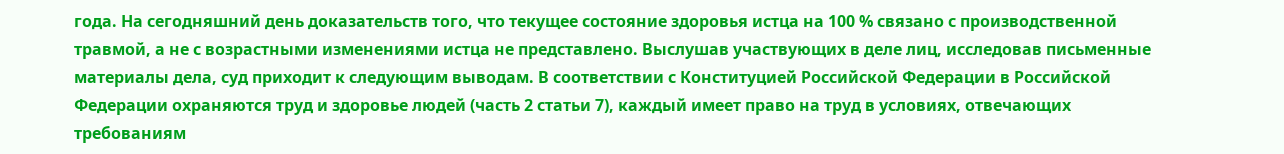года. На сегодняшний день доказательств того, что текущее состояние здоровья истца на 100 % связано с производственной травмой, а не с возрастными изменениями истца не представлено. Выслушав участвующих в деле лиц, исследовав письменные материалы дела, суд приходит к следующим выводам. В соответствии с Конституцией Российской Федерации в Российской Федерации охраняются труд и здоровье людей (часть 2 статьи 7), каждый имеет право на труд в условиях, отвечающих требованиям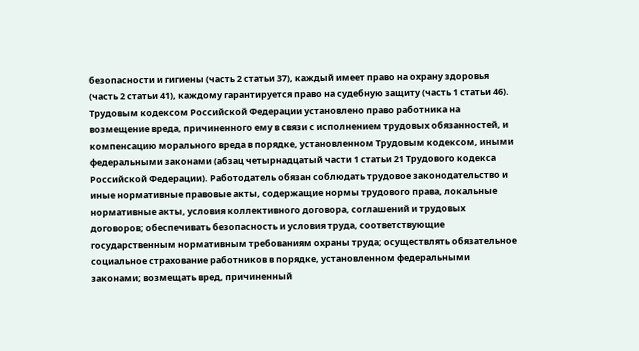безопасности и гигиены (часть 2 статьи 37), каждый имеет право на охрану здоровья (часть 2 статьи 41), каждому гарантируется право на судебную защиту (часть 1 статьи 46). Трудовым кодексом Российской Федерации установлено право работника на возмещение вреда, причиненного ему в связи с исполнением трудовых обязанностей, и компенсацию морального вреда в порядке, установленном Трудовым кодексом, иными федеральными законами (абзац четырнадцатый части 1 статьи 21 Трудового кодекса Российской Федерации). Работодатель обязан соблюдать трудовое законодательство и иные нормативные правовые акты, содержащие нормы трудового права, локальные нормативные акты, условия коллективного договора, соглашений и трудовых договоров; обеспечивать безопасность и условия труда, соответствующие государственным нормативным требованиям охраны труда; осуществлять обязательное социальное страхование работников в порядке, установленном федеральными законами; возмещать вред, причиненный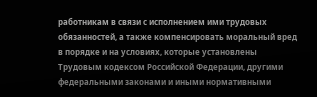работникам в связи с исполнением ими трудовых обязанностей, а также компенсировать моральный вред в порядке и на условиях, которые установлены Трудовым кодексом Российской Федерации, другими федеральными законами и иными нормативными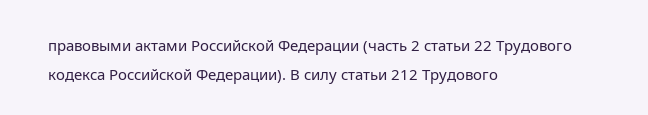правовыми актами Российской Федерации (часть 2 статьи 22 Трудового кодекса Российской Федерации). В силу статьи 212 Трудового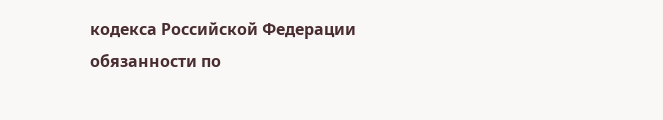кодекса Российской Федерации обязанности по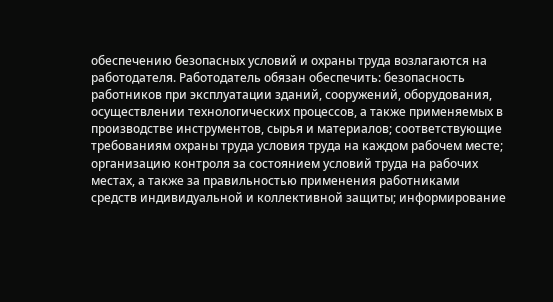обеспечению безопасных условий и охраны труда возлагаются на работодателя. Работодатель обязан обеспечить: безопасность работников при эксплуатации зданий, сооружений, оборудования, осуществлении технологических процессов, а также применяемых в производстве инструментов, сырья и материалов; соответствующие требованиям охраны труда условия труда на каждом рабочем месте; организацию контроля за состоянием условий труда на рабочих местах, а также за правильностью применения работниками средств индивидуальной и коллективной защиты; информирование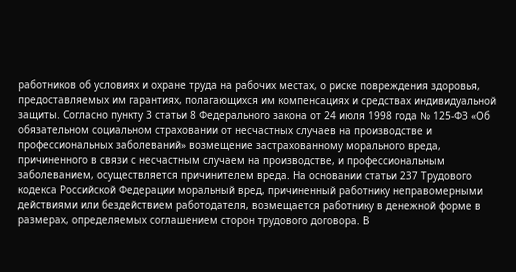работников об условиях и охране труда на рабочих местах, о риске повреждения здоровья, предоставляемых им гарантиях, полагающихся им компенсациях и средствах индивидуальной защиты. Согласно пункту 3 статьи 8 Федерального закона от 24 июля 1998 года № 125-ФЗ «Об обязательном социальном страховании от несчастных случаев на производстве и профессиональных заболеваний» возмещение застрахованному морального вреда, причиненного в связи с несчастным случаем на производстве, и профессиональным заболеванием, осуществляется причинителем вреда. На основании статьи 237 Трудового кодекса Российской Федерации моральный вред, причиненный работнику неправомерными действиями или бездействием работодателя, возмещается работнику в денежной форме в размерах, определяемых соглашением сторон трудового договора. В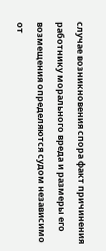случае возникновения спора факт причинения работнику морального вреда и размеры его возмещения определяются судом независимо от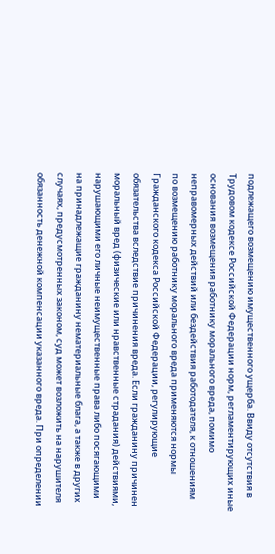подлежащего возмещению имущественного ущерба. Ввиду отсутствия в Трудовом кодексе Российской Федерации норм, регламентирующих иные основания возмещения работнику морального вреда, помимо неправомерных действий или бездействия работодателя, к отношениям по возмещению работнику морального вреда применяются нормы Гражданского кодекса Российской Федерации, регулирующие обязательства вследствие причинения вреда. Если гражданину причинен моральный вред (физические или нравственные страдания) действиями, нарушающими его личные неимущественные права либо посягающими на принадлежащие гражданину нематериальные блага, а также в других случаях, предусмотренных законом, суд может возложить на нарушителя обязанность денежной компенсации указанного вреда. При определении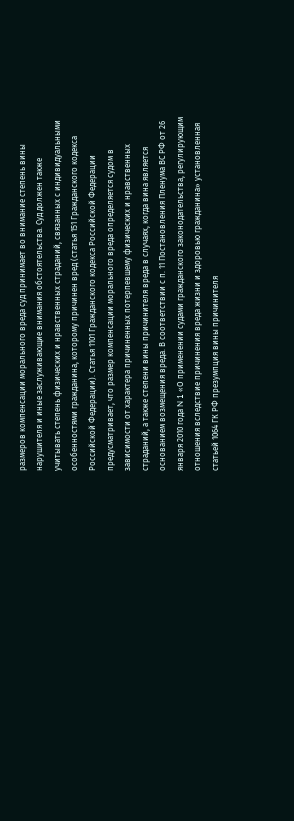размеров компенсации морального вреда суд принимает во внимание степень вины нарушителя и иные заслуживающие внимания обстоятельства. Суд должен также учитывать степень физических и нравственных страданий, связанных с индивидуальными особенностями гражданина, которому причинен вред (статья 151 Гражданского кодекса Российской Федерации). Статья 1101 Гражданского кодекса Российской Федерации предусматривает, что размер компенсации морального вреда определяется судом в зависимости от характера причиненных потерпевшему физических и нравственных страданий, а также степени вины причинителя вреда в случаях, когда вина является основанием возмещения вреда. В соответствии с п. 11 Постановления Пленума ВС РФ от 26 января 2010 года N 1 «О применении судами гражданского законодательства, регулирующим отношения вследствие причинения вреда жизни и здоровью гражданина» установленная статьей 1064 ГК РФ презумпция вины причинителя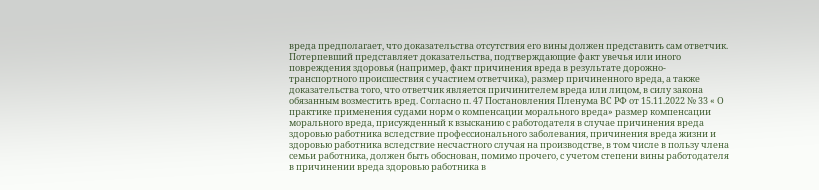вреда предполагает, что доказательства отсутствия его вины должен представить сам ответчик. Потерпевший представляет доказательства, подтверждающие факт увечья или иного повреждения здоровья (например, факт причинения вреда в результате дорожно-транспортного происшествия с участием ответчика), размер причиненного вреда, а также доказательства того, что ответчик является причинителем вреда или лицом, в силу закона обязанным возместить вред. Согласно п. 47 Постановления Пленума ВС РФ от 15.11.2022 № 33 « О практике применения судами норм о компенсации морального вреда» размер компенсации морального вреда, присужденный к взысканию с работодателя в случае причинения вреда здоровью работника вследствие профессионального заболевания, причинения вреда жизни и здоровью работника вследствие несчастного случая на производстве, в том числе в пользу члена семьи работника, должен быть обоснован, помимо прочего, с учетом степени вины работодателя в причинении вреда здоровью работника в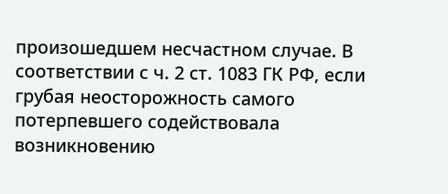произошедшем несчастном случае. В соответствии с ч. 2 ст. 1083 ГК РФ, если грубая неосторожность самого потерпевшего содействовала возникновению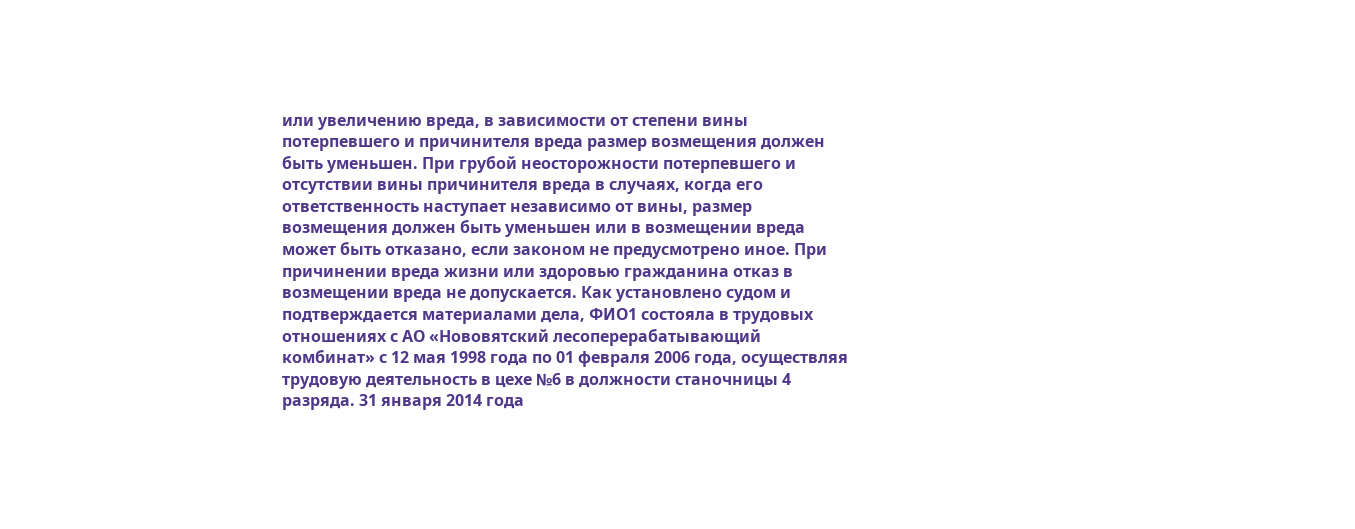или увеличению вреда, в зависимости от степени вины потерпевшего и причинителя вреда размер возмещения должен быть уменьшен. При грубой неосторожности потерпевшего и отсутствии вины причинителя вреда в случаях, когда его ответственность наступает независимо от вины, размер возмещения должен быть уменьшен или в возмещении вреда может быть отказано, если законом не предусмотрено иное. При причинении вреда жизни или здоровью гражданина отказ в возмещении вреда не допускается. Как установлено судом и подтверждается материалами дела, ФИО1 состояла в трудовых отношениях с АО «Нововятский лесоперерабатывающий комбинат» с 12 мая 1998 года по 01 февраля 2006 года, осуществляя трудовую деятельность в цехе №6 в должности станочницы 4 разряда. 31 января 2014 года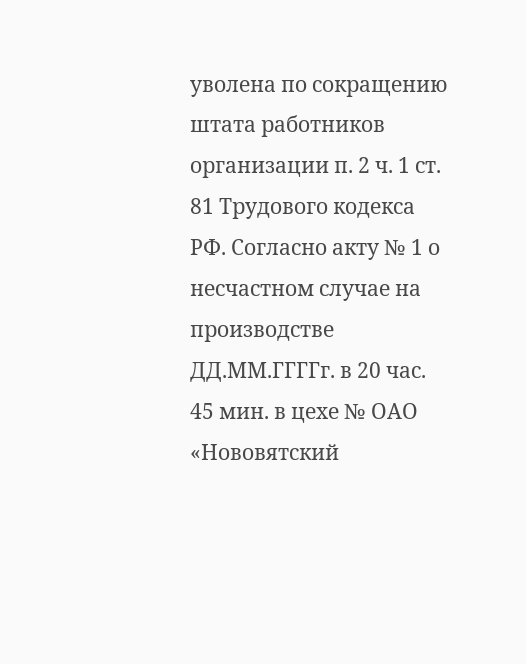уволена по сокращению штата работников организации п. 2 ч. 1 ст. 81 Трудового кодекса РФ. Согласно акту № 1 о несчастном случае на производстве ДД.ММ.ГГГГг. в 20 час. 45 мин. в цехе № ОАО «Нововятский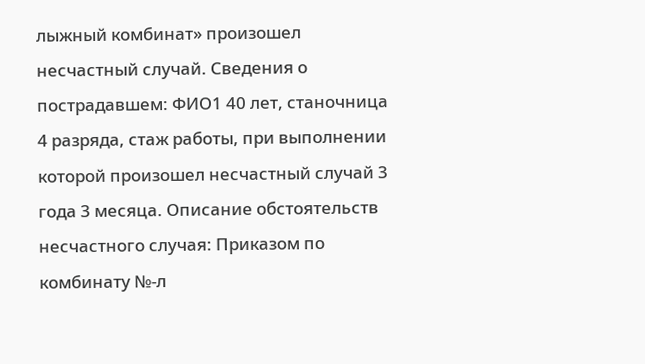лыжный комбинат» произошел несчастный случай. Сведения о пострадавшем: ФИО1 40 лет, станочница 4 разряда, стаж работы, при выполнении которой произошел несчастный случай 3 года 3 месяца. Описание обстоятельств несчастного случая: Приказом по комбинату №-л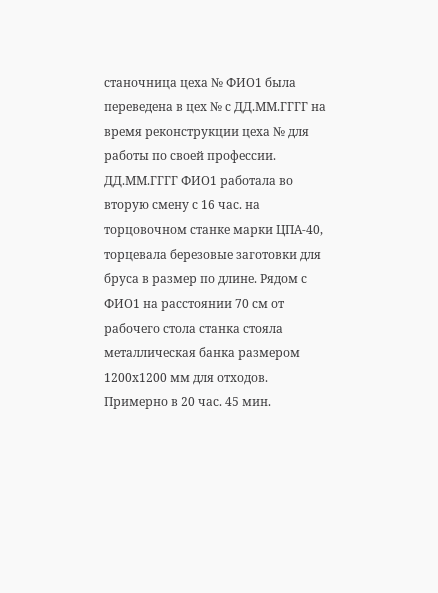станочница цеха № ФИО1 была переведена в цех № с ДД.ММ.ГГГГ на время реконструкции цеха № для работы по своей профессии. ДД.ММ.ГГГГ ФИО1 работала во вторую смену с 16 час. на торцовочном станке марки ЦПА-40, торцевала березовые заготовки для бруса в размер по длине. Рядом с ФИО1 на расстоянии 70 см от рабочего стола станка стояла металлическая банка размером 1200х1200 мм для отходов. Примерно в 20 час. 45 мин.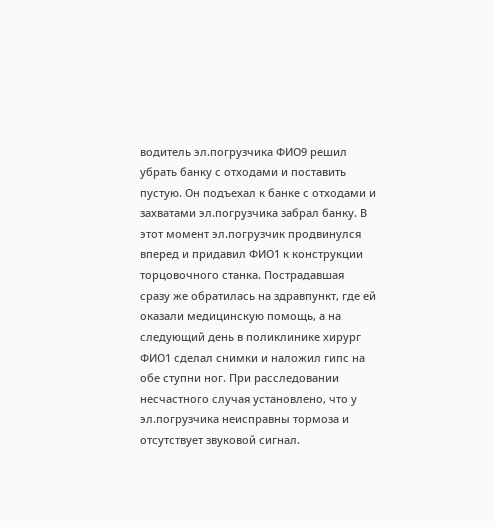водитель эл.погрузчика ФИО9 решил убрать банку с отходами и поставить пустую. Он подъехал к банке с отходами и захватами эл.погрузчика забрал банку. В этот момент эл.погрузчик продвинулся вперед и придавил ФИО1 к конструкции торцовочного станка. Пострадавшая сразу же обратилась на здравпункт, где ей оказали медицинскую помощь, а на следующий день в поликлинике хирург ФИО1 сделал снимки и наложил гипс на обе ступни ног. При расследовании несчастного случая установлено, что у эл.погрузчика неисправны тормоза и отсутствует звуковой сигнал.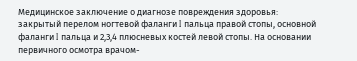Медицинское заключение о диагнозе повреждения здоровья: закрытый перелом ногтевой фаланги I пальца правой стопы, основной фаланги I пальца и 2,3,4 плюсневых костей левой стопы. На основании первичного осмотра врачом-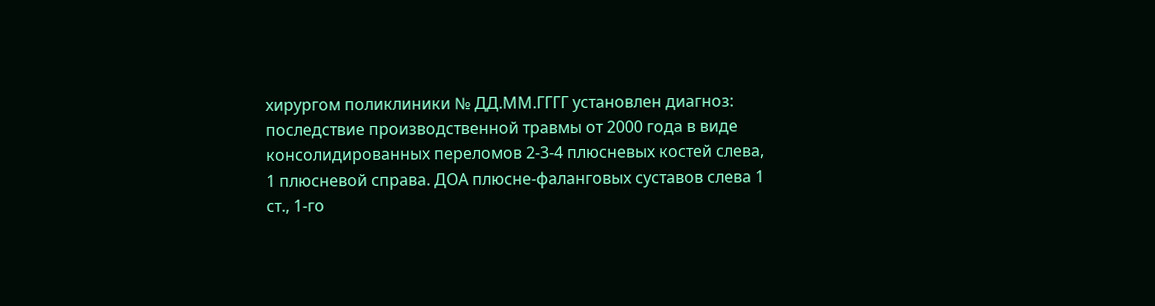хирургом поликлиники № ДД.ММ.ГГГГ установлен диагноз: последствие производственной травмы от 2000 года в виде консолидированных переломов 2-3-4 плюсневых костей слева, 1 плюсневой справа. ДОА плюсне-фаланговых суставов слева 1 ст., 1-го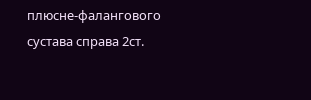плюсне-фалангового сустава справа 2ст.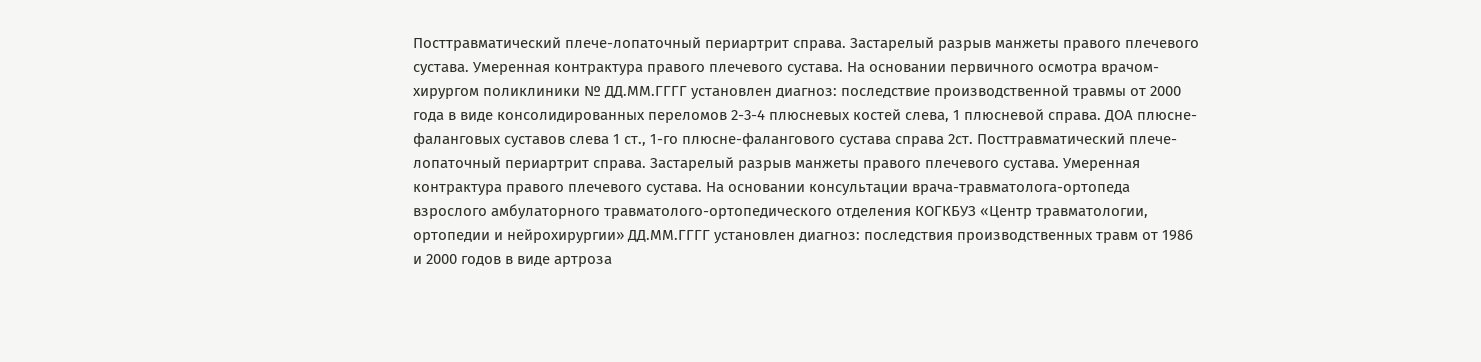Посттравматический плече-лопаточный периартрит справа. Застарелый разрыв манжеты правого плечевого сустава. Умеренная контрактура правого плечевого сустава. На основании первичного осмотра врачом-хирургом поликлиники № ДД.ММ.ГГГГ установлен диагноз: последствие производственной травмы от 2000 года в виде консолидированных переломов 2-3-4 плюсневых костей слева, 1 плюсневой справа. ДОА плюсне-фаланговых суставов слева 1 ст., 1-го плюсне-фалангового сустава справа 2ст. Посттравматический плече-лопаточный периартрит справа. Застарелый разрыв манжеты правого плечевого сустава. Умеренная контрактура правого плечевого сустава. На основании консультации врача-травматолога-ортопеда взрослого амбулаторного травматолого-ортопедического отделения КОГКБУЗ «Центр травматологии, ортопедии и нейрохирургии» ДД.ММ.ГГГГ установлен диагноз: последствия производственных травм от 1986 и 2000 годов в виде артроза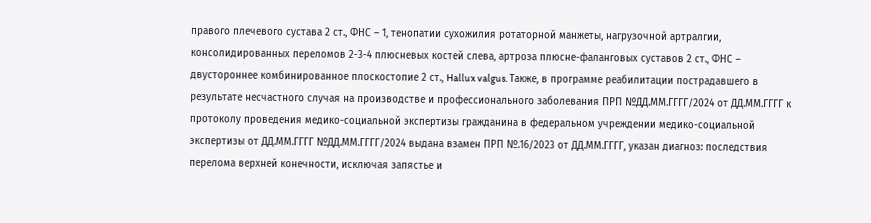правого плечевого сустава 2 ст., ФНС – 1, тенопатии сухожилия ротаторной манжеты, нагрузочной артралгии, консолидированных переломов 2-3-4 плюсневых костей слева, артроза плюсне-фаланговых суставов 2 ст., ФНС – двустороннее комбинированное плоскостопие 2 ст., Hallux valgus. Также, в программе реабилитации пострадавшего в результате несчастного случая на производстве и профессионального заболевания ПРП №ДД.ММ.ГГГГ/2024 от ДД.ММ.ГГГГ к протоколу проведения медико-социальной экспертизы гражданина в федеральном учреждении медико-социальной экспертизы от ДД.ММ.ГГГГ №ДД.ММ.ГГГГ/2024 выдана взамен ПРП №.16/2023 от ДД.ММ.ГГГГ, указан диагноз: последствия перелома верхней конечности, исключая запястье и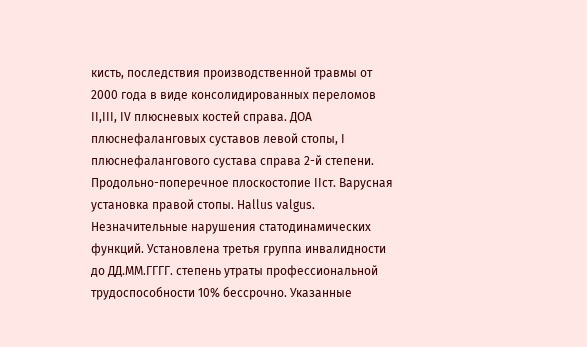кисть, последствия производственной травмы от 2000 года в виде консолидированных переломов II,III, IV плюсневых костей справа. ДОА плюснефаланговых суставов левой стопы, I плюснефалангового сустава справа 2-й степени. Продольно-поперечное плоскостопие IIст. Варусная установка правой стопы. Hallus valgus. Незначительные нарушения статодинамических функций. Установлена третья группа инвалидности до ДД.ММ.ГГГГ. степень утраты профессиональной трудоспособности 10% бессрочно. Указанные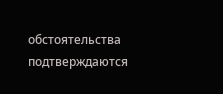обстоятельства подтверждаются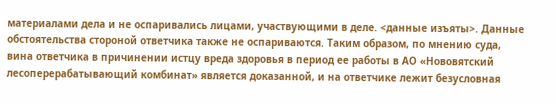материалами дела и не оспаривались лицами, участвующими в деле. <данные изъяты>. Данные обстоятельства стороной ответчика также не оспариваются. Таким образом, по мнению суда, вина ответчика в причинении истцу вреда здоровья в период ее работы в АО «Нововятский лесоперерабатывающий комбинат» является доказанной, и на ответчике лежит безусловная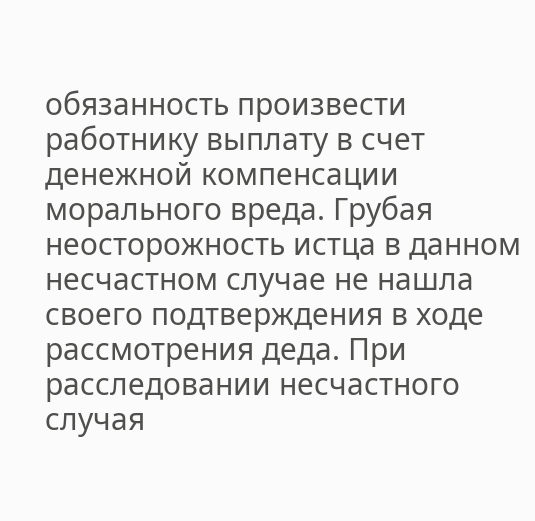обязанность произвести работнику выплату в счет денежной компенсации морального вреда. Грубая неосторожность истца в данном несчастном случае не нашла своего подтверждения в ходе рассмотрения деда. При расследовании несчастного случая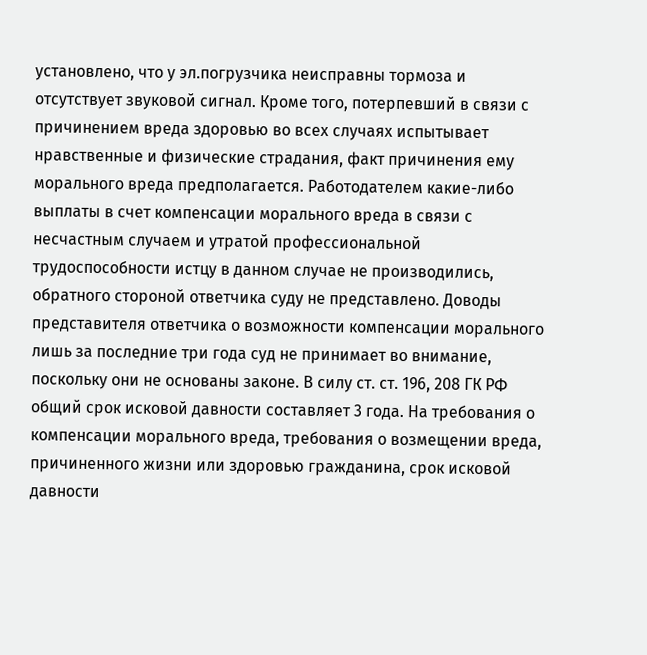установлено, что у эл.погрузчика неисправны тормоза и отсутствует звуковой сигнал. Кроме того, потерпевший в связи с причинением вреда здоровью во всех случаях испытывает нравственные и физические страдания, факт причинения ему морального вреда предполагается. Работодателем какие-либо выплаты в счет компенсации морального вреда в связи с несчастным случаем и утратой профессиональной трудоспособности истцу в данном случае не производились, обратного стороной ответчика суду не представлено. Доводы представителя ответчика о возможности компенсации морального лишь за последние три года суд не принимает во внимание, поскольку они не основаны законе. В силу ст. ст. 196, 208 ГК РФ общий срок исковой давности составляет 3 года. На требования о компенсации морального вреда, требования о возмещении вреда, причиненного жизни или здоровью гражданина, срок исковой давности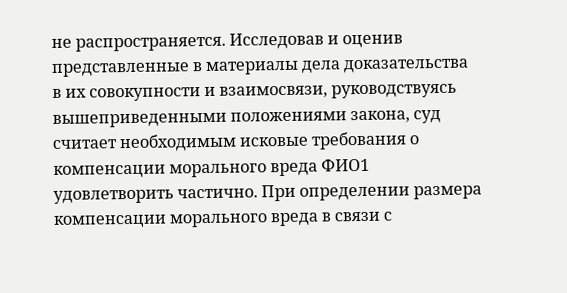не распространяется. Исследовав и оценив представленные в материалы дела доказательства в их совокупности и взаимосвязи, руководствуясь вышеприведенными положениями закона, суд считает необходимым исковые требования о компенсации морального вреда ФИО1 удовлетворить частично. При определении размера компенсации морального вреда в связи с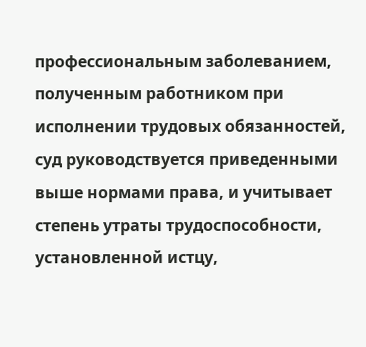профессиональным заболеванием, полученным работником при исполнении трудовых обязанностей, суд руководствуется приведенными выше нормами права, и учитывает степень утраты трудоспособности, установленной истцу,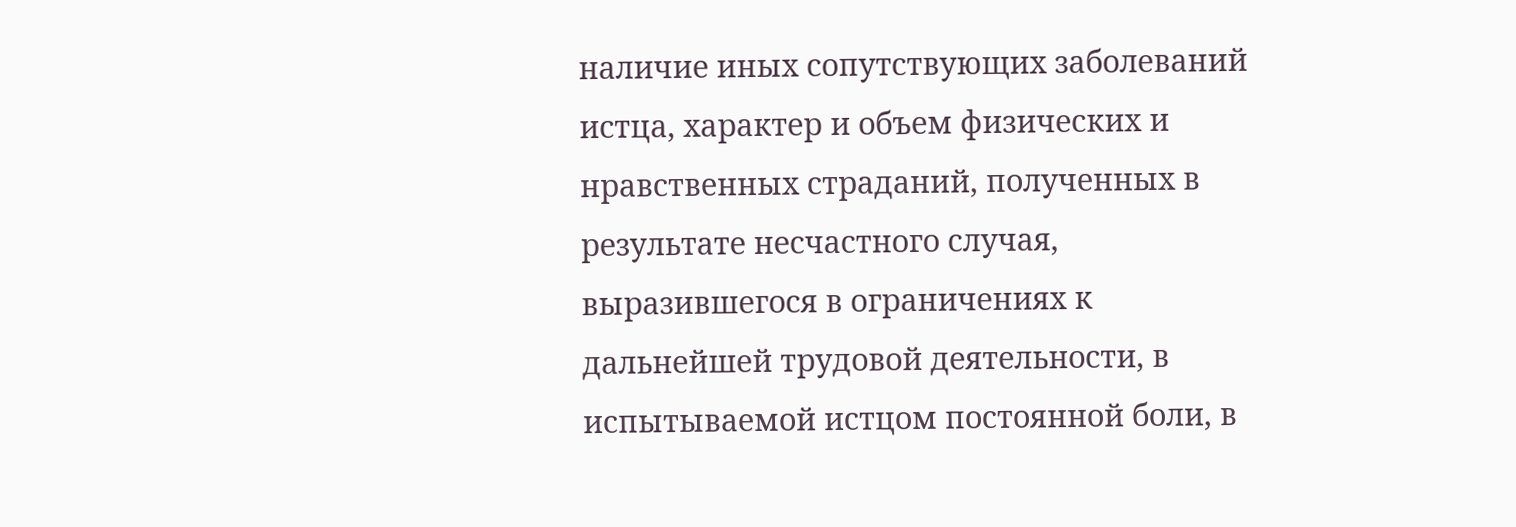наличие иных сопутствующих заболеваний истца, характер и объем физических и нравственных страданий, полученных в результате несчастного случая, выразившегося в ограничениях к дальнейшей трудовой деятельности, в испытываемой истцом постоянной боли, в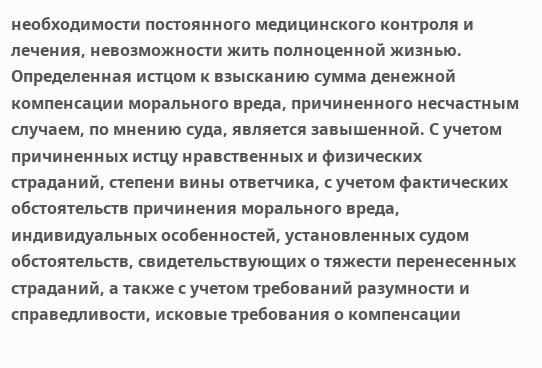необходимости постоянного медицинского контроля и лечения, невозможности жить полноценной жизнью. Определенная истцом к взысканию сумма денежной компенсации морального вреда, причиненного несчастным случаем, по мнению суда, является завышенной. С учетом причиненных истцу нравственных и физических страданий, степени вины ответчика, с учетом фактических обстоятельств причинения морального вреда, индивидуальных особенностей, установленных судом обстоятельств, свидетельствующих о тяжести перенесенных страданий, а также с учетом требований разумности и справедливости, исковые требования о компенсации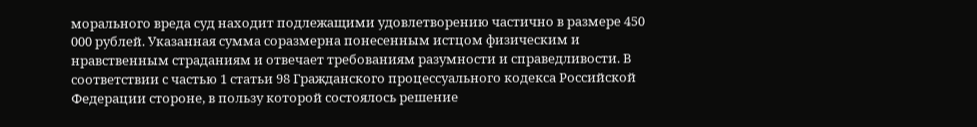морального вреда суд находит подлежащими удовлетворению частично в размере 450 000 рублей. Указанная сумма соразмерна понесенным истцом физическим и нравственным страданиям и отвечает требованиям разумности и справедливости. В соответствии с частью 1 статьи 98 Гражданского процессуального кодекса Российской Федерации стороне, в пользу которой состоялось решение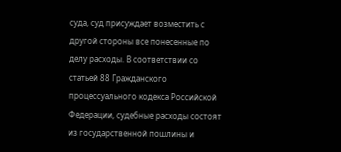суда, суд присуждает возместить с другой стороны все понесенные по делу расходы. В соответствии со статьей 88 Гражданского процессуального кодекса Российской Федерации, судебные расходы состоят из государственной пошлины и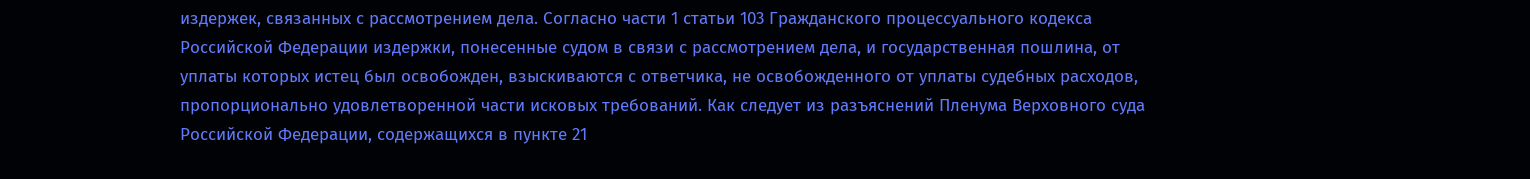издержек, связанных с рассмотрением дела. Согласно части 1 статьи 103 Гражданского процессуального кодекса Российской Федерации издержки, понесенные судом в связи с рассмотрением дела, и государственная пошлина, от уплаты которых истец был освобожден, взыскиваются с ответчика, не освобожденного от уплаты судебных расходов, пропорционально удовлетворенной части исковых требований. Как следует из разъяснений Пленума Верховного суда Российской Федерации, содержащихся в пункте 21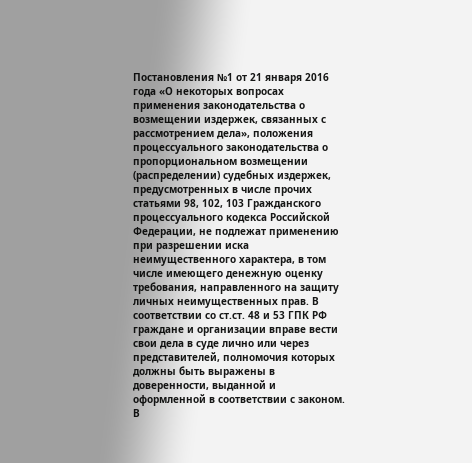Постановления №1 от 21 января 2016 года «О некоторых вопросах применения законодательства о возмещении издержек, связанных с рассмотрением дела», положения процессуального законодательства о пропорциональном возмещении (распределении) судебных издержек, предусмотренных в числе прочих статьями 98, 102, 103 Гражданского процессуального кодекса Российской Федерации, не подлежат применению при разрешении иска неимущественного характера, в том числе имеющего денежную оценку требования, направленного на защиту личных неимущественных прав. В соответствии со ст.ст. 48 и 53 ГПК РФ граждане и организации вправе вести свои дела в суде лично или через представителей, полномочия которых должны быть выражены в доверенности, выданной и оформленной в соответствии с законом. В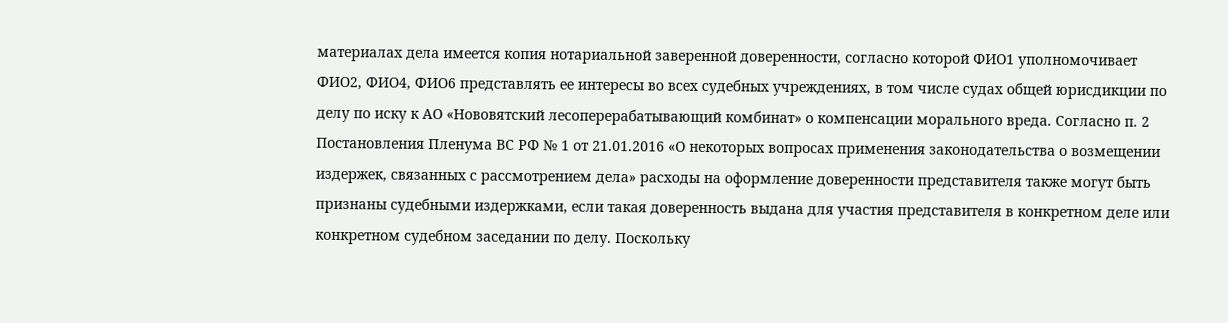материалах дела имеется копия нотариальной заверенной доверенности, согласно которой ФИО1 уполномочивает ФИО2, ФИО4, ФИО6 представлять ее интересы во всех судебных учреждениях, в том числе судах общей юрисдикции по делу по иску к АО «Нововятский лесоперерабатывающий комбинат» о компенсации морального вреда. Согласно п. 2 Постановления Пленума ВС РФ № 1 от 21.01.2016 «О некоторых вопросах применения законодательства о возмещении издержек, связанных с рассмотрением дела» расходы на оформление доверенности представителя также могут быть признаны судебными издержками, если такая доверенность выдана для участия представителя в конкретном деле или конкретном судебном заседании по делу. Поскольку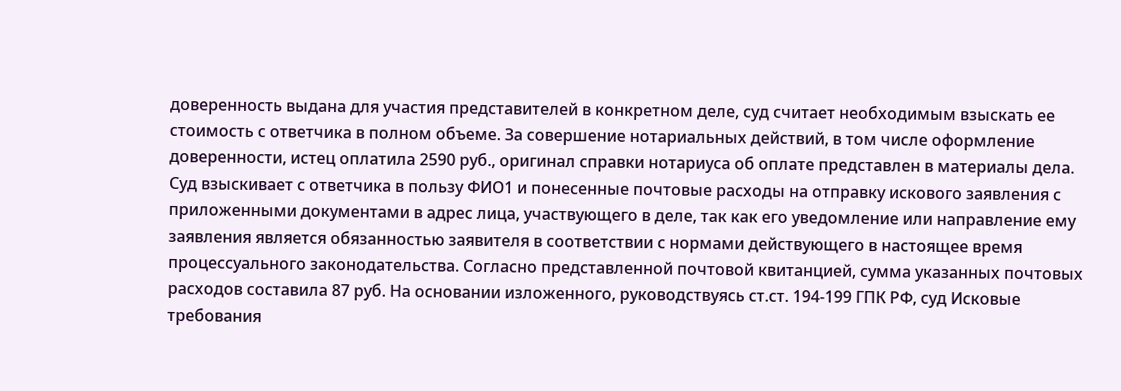доверенность выдана для участия представителей в конкретном деле, суд считает необходимым взыскать ее стоимость с ответчика в полном объеме. За совершение нотариальных действий, в том числе оформление доверенности, истец оплатила 2590 руб., оригинал справки нотариуса об оплате представлен в материалы дела. Суд взыскивает с ответчика в пользу ФИО1 и понесенные почтовые расходы на отправку искового заявления с приложенными документами в адрес лица, участвующего в деле, так как его уведомление или направление ему заявления является обязанностью заявителя в соответствии с нормами действующего в настоящее время процессуального законодательства. Согласно представленной почтовой квитанцией, сумма указанных почтовых расходов составила 87 руб. На основании изложенного, руководствуясь ст.ст. 194-199 ГПК РФ, суд Исковые требования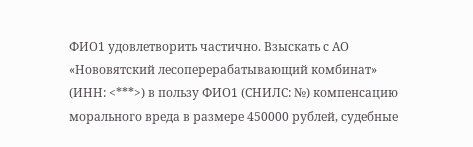ФИО1 удовлетворить частично. Взыскать с АО «Нововятский лесоперерабатывающий комбинат» (ИНН: <***>) в пользу ФИО1 (СНИЛС: №) компенсацию морального вреда в размере 450000 рублей, судебные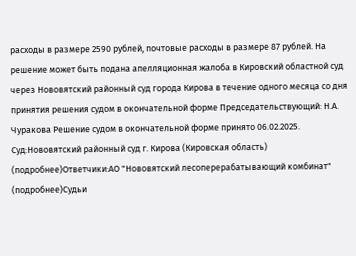расходы в размере 2590 рублей, почтовые расходы в размере 87 рублей. На решение может быть подана апелляционная жалоба в Кировский областной суд через Нововятский районный суд города Кирова в течение одного месяца со дня принятия решения судом в окончательной форме Председательствующий: Н.А. Чуракова Решение судом в окончательной форме принято 06.02.2025. Суд:Нововятский районный суд г. Кирова (Кировская область) (подробнее)Ответчики:АО "Нововятский лесоперерабатывающий комбинат" (подробнее)Судьи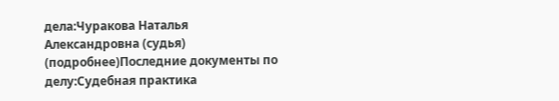дела:Чуракова Наталья Александровна (судья) (подробнее)Последние документы по делу:Судебная практика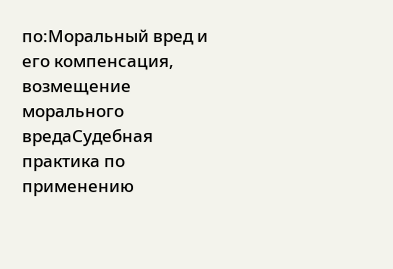по:Моральный вред и его компенсация, возмещение морального вредаСудебная практика по применению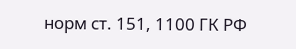норм ст. 151, 1100 ГК РФ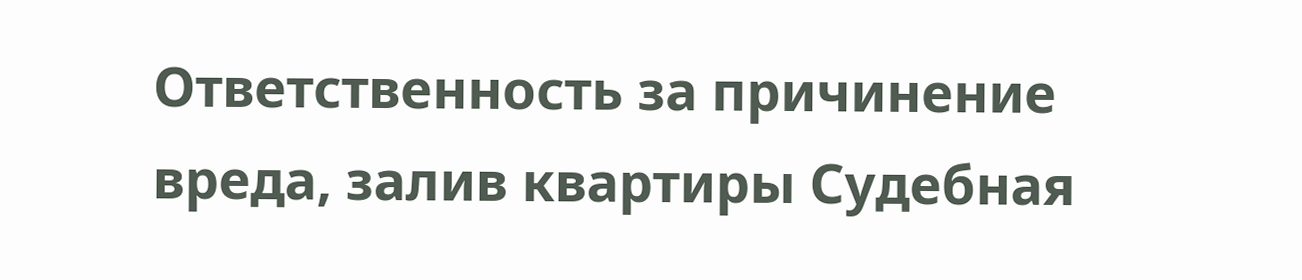Ответственность за причинение вреда, залив квартиры Судебная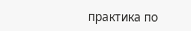практика по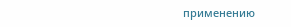применению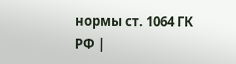нормы ст. 1064 ГК РФ |